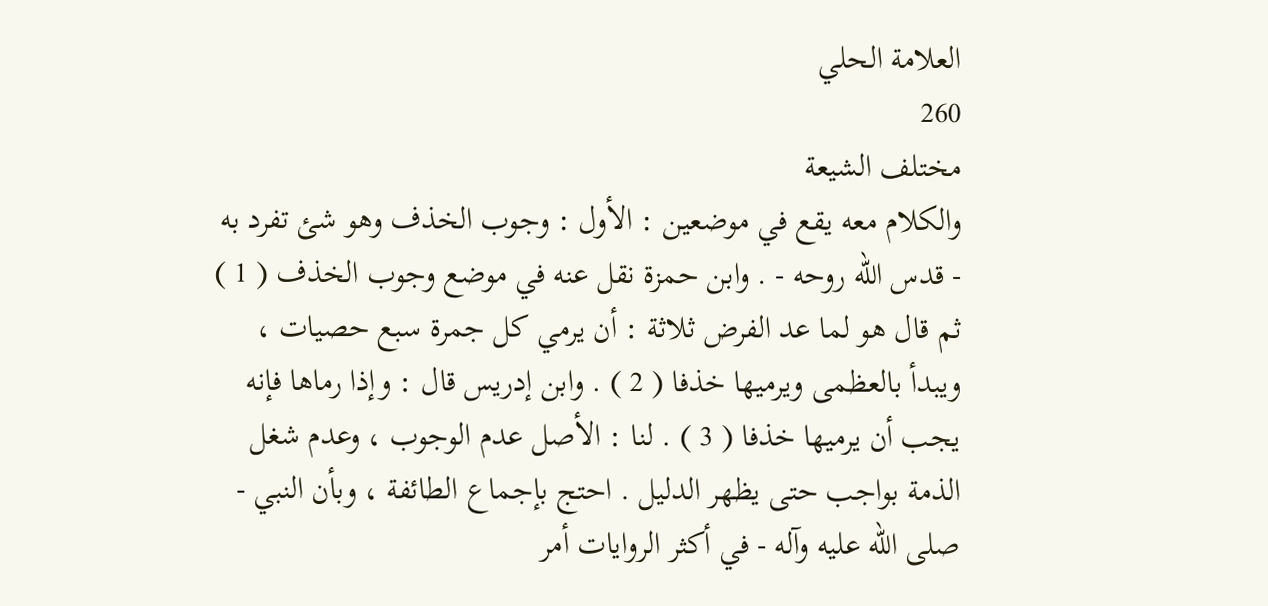العلامة الحلي
260
مختلف الشيعة
والكلام معه يقع في موضعين : الأول : وجوب الخذف وهو شئ تفرد به - قدس الله روحه - . وابن حمزة نقل عنه في موضع وجوب الخذف ( 1 ) ثم قال هو لما عد الفرض ثلاثة : أن يرمي كل جمرة سبع حصيات ، ويبدأ بالعظمى ويرميها خذفا ( 2 ) . وابن إدريس قال : وإذا رماها فإنه يجب أن يرميها خذفا ( 3 ) . لنا : الأصل عدم الوجوب ، وعدم شغل الذمة بواجب حتى يظهر الدليل . احتج بإجماع الطائفة ، وبأن النبي - صلى الله عليه وآله - في أكثر الروايات أمر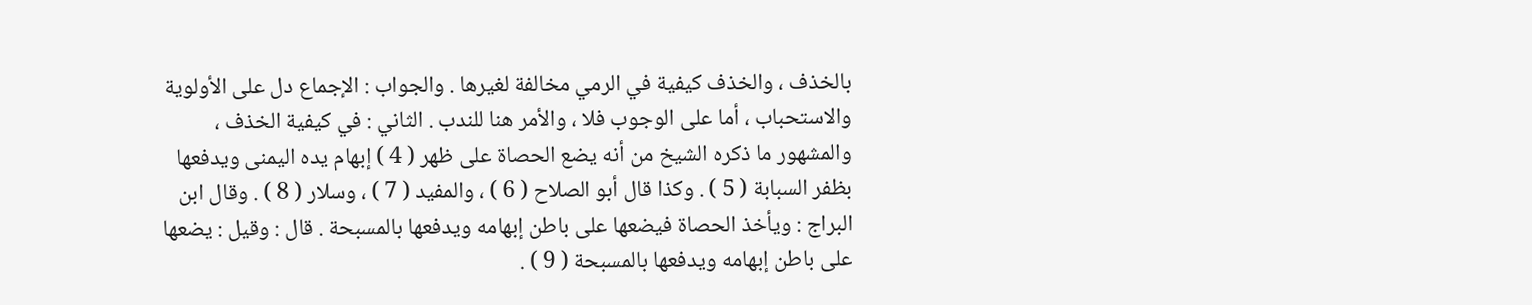بالخذف ، والخذف كيفية في الرمي مخالفة لغيرها . والجواب : الإجماع دل على الأولوية والاستحباب ، أما على الوجوب فلا ، والأمر هنا للندب . الثاني : في كيفية الخذف ، والمشهور ما ذكره الشيخ من أنه يضع الحصاة على ظهر ( 4 ) إبهام يده اليمنى ويدفعها بظفر السبابة ( 5 ) . وكذا قال أبو الصلاح ( 6 ) ، والمفيد ( 7 ) ، وسلار ( 8 ) . وقال ابن البراج : ويأخذ الحصاة فيضعها على باطن إبهامه ويدفعها بالمسبحة . قال : وقيل : يضعها على باطن إبهامه ويدفعها بالمسبحة ( 9 ) .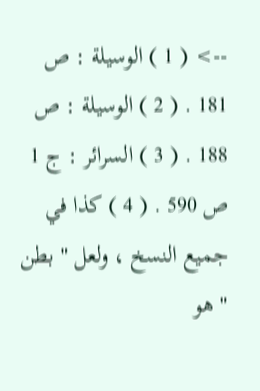--> ( 1 ) الوسيلة : ص 181 . ( 2 ) الوسيلة : ص 188 . ( 3 ) السرائر : ج 1 ص 590 . ( 4 ) كذا في جميع النسخ ، ولعل " بطن " هو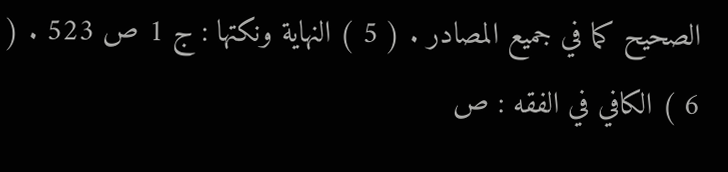الصحيح كما في جميع المصادر . ( 5 ) النهاية ونكتها : ج 1 ص 523 . ( 6 ) الكافي في الفقه : ص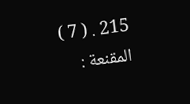215 . ( 7 ) المقنعة :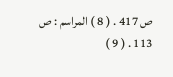ص 417 . ( 8 ) المراسم : ص 113 . ( 9 )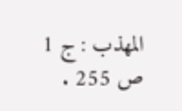المهذب : ج 1 ص 255 .